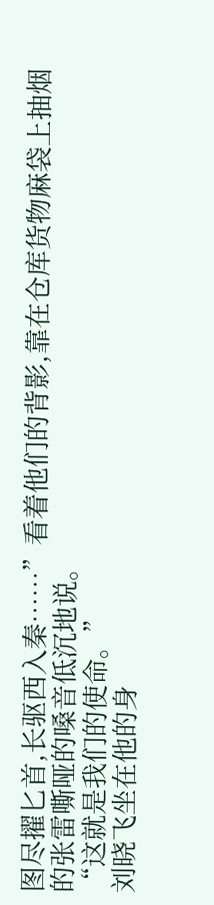图尽擢匕首,长驱西入秦……”看着他们的背影,靠在仓库货物麻袋上抽烟的张雷嘶哑的嗓音低沉地说。
“这就是我们的使命。”
刘晓飞坐在他的身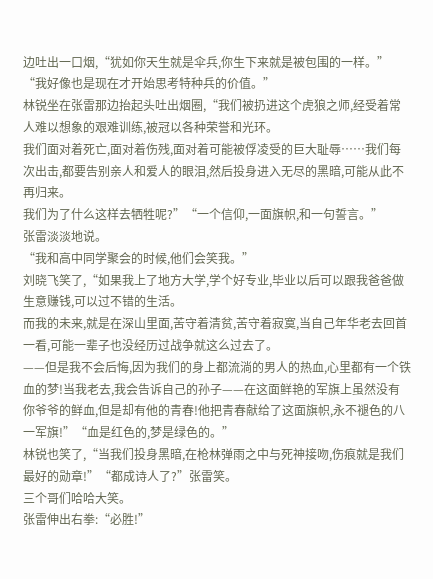边吐出一口烟,“犹如你天生就是伞兵,你生下来就是被包围的一样。”
“我好像也是现在才开始思考特种兵的价值。”
林锐坐在张雷那边抬起头吐出烟圈,“我们被扔进这个虎狼之师,经受着常人难以想象的艰难训练,被冠以各种荣誉和光环。
我们面对着死亡,面对着伤残,面对着可能被俘凌受的巨大耻辱……我们每次出击,都要告别亲人和爱人的眼泪,然后投身进入无尽的黑暗,可能从此不再归来。
我们为了什么这样去牺牲呢?”“一个信仰,一面旗帜,和一句誓言。”
张雷淡淡地说。
“我和高中同学聚会的时候,他们会笑我。”
刘晓飞笑了,“如果我上了地方大学,学个好专业,毕业以后可以跟我爸爸做生意赚钱,可以过不错的生活。
而我的未来,就是在深山里面,苦守着清贫,苦守着寂寞,当自己年华老去回首一看,可能一辈子也没经历过战争就这么过去了。
——但是我不会后悔,因为我们的身上都流淌的男人的热血,心里都有一个铁血的梦!当我老去,我会告诉自己的孙子——在这面鲜艳的军旗上虽然没有你爷爷的鲜血,但是却有他的青春!他把青春献给了这面旗帜,永不褪色的八一军旗!”“血是红色的,梦是绿色的。”
林锐也笑了,“当我们投身黑暗,在枪林弹雨之中与死神接吻,伤痕就是我们最好的勋章!”“都成诗人了?”张雷笑。
三个哥们哈哈大笑。
张雷伸出右拳:“必胜!”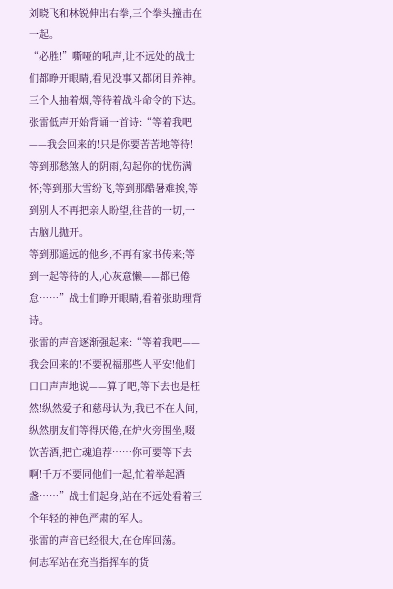刘晓飞和林锐伸出右拳,三个拳头撞击在一起。
“必胜!”嘶哑的吼声,让不远处的战士们都睁开眼睛,看见没事又都闭目养神。
三个人抽着烟,等待着战斗命令的下达。
张雷低声开始背诵一首诗:“等着我吧——我会回来的!只是你要苦苦地等待!等到那愁煞人的阴雨,勾起你的忧伤满怀;等到那大雪纷飞,等到那酷暑难挨,等到别人不再把亲人盼望,往昔的一切,一古脑儿抛开。
等到那遥远的他乡,不再有家书传来;等到一起等待的人,心灰意懒——都已倦怠……”战士们睁开眼睛,看着张助理背诗。
张雷的声音逐渐强起来:“等着我吧——我会回来的!不要祝福那些人平安!他们口口声声地说——算了吧,等下去也是枉然!纵然爱子和慈母认为,我已不在人间,纵然朋友们等得厌倦,在炉火旁围坐,啜饮苦酒,把亡魂追荐……你可要等下去啊!千万不要同他们一起,忙着举起酒盏……”战士们起身,站在不远处看着三个年轻的神色严肃的军人。
张雷的声音已经很大,在仓库回荡。
何志军站在充当指挥车的货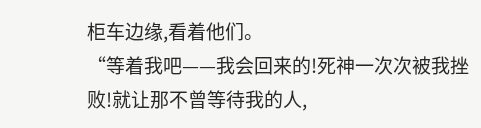柜车边缘,看着他们。
“等着我吧——我会回来的!死神一次次被我挫败!就让那不曾等待我的人,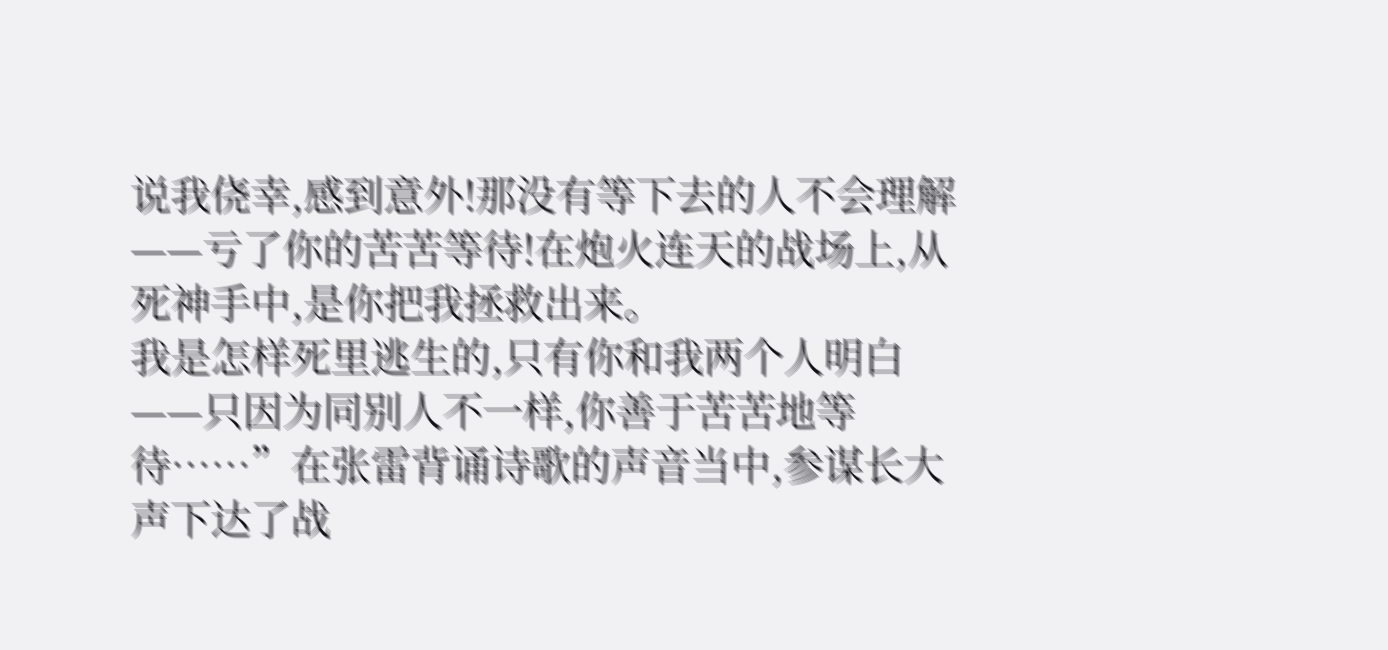说我侥幸,感到意外!那没有等下去的人不会理解——亏了你的苦苦等待!在炮火连天的战场上,从死神手中,是你把我拯救出来。
我是怎样死里逃生的,只有你和我两个人明白——只因为同别人不一样,你善于苦苦地等待……”在张雷背诵诗歌的声音当中,参谋长大声下达了战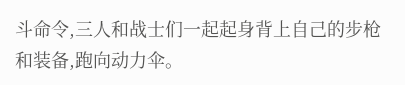斗命令,三人和战士们一起起身背上自己的步枪和装备,跑向动力伞。